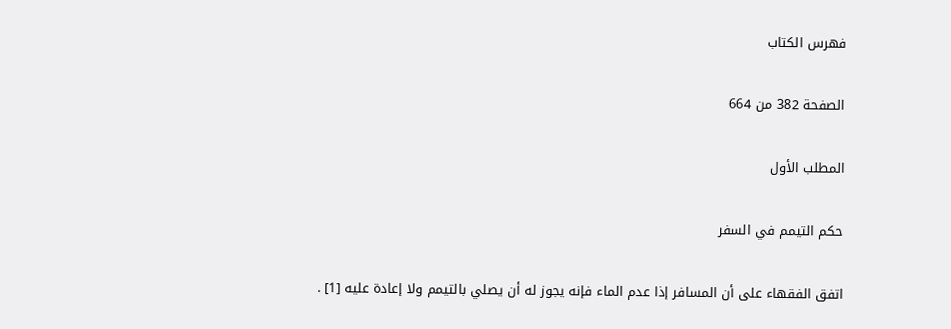فهرس الكتاب

الصفحة 382 من 664

المطلب الأول

حكم التيمم في السفر

اتفق الفقهاء على أن المسافر إذا عدم الماء فإنه يجوز له أن يصلي بالتيمم ولا إعادة عليه [1] .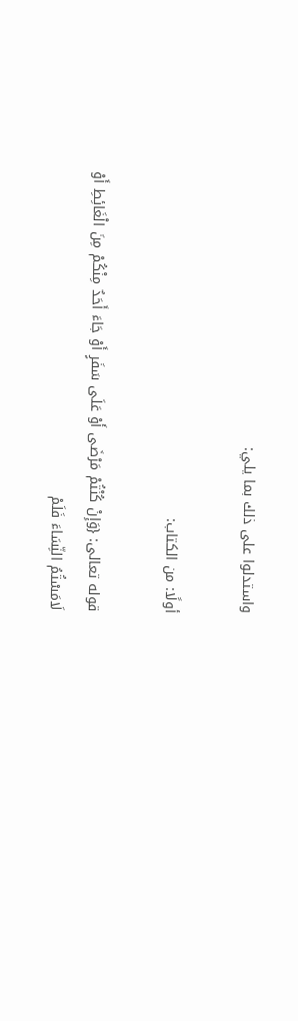واستدلوا على ذلك بما يلي:

أولًا: من الكتاب:

قوله تعالى: {وَإِنْ كُنْتُمْ مَرْضَى أَوْ عَلَى سَفَرٍ أَوْ جَاءَ أَحَدٌ مِنْكُمْ مِنَ الْغَائِطِ أَوْ لَامَسْتُمُ النِّسَاءَ فَلَمْ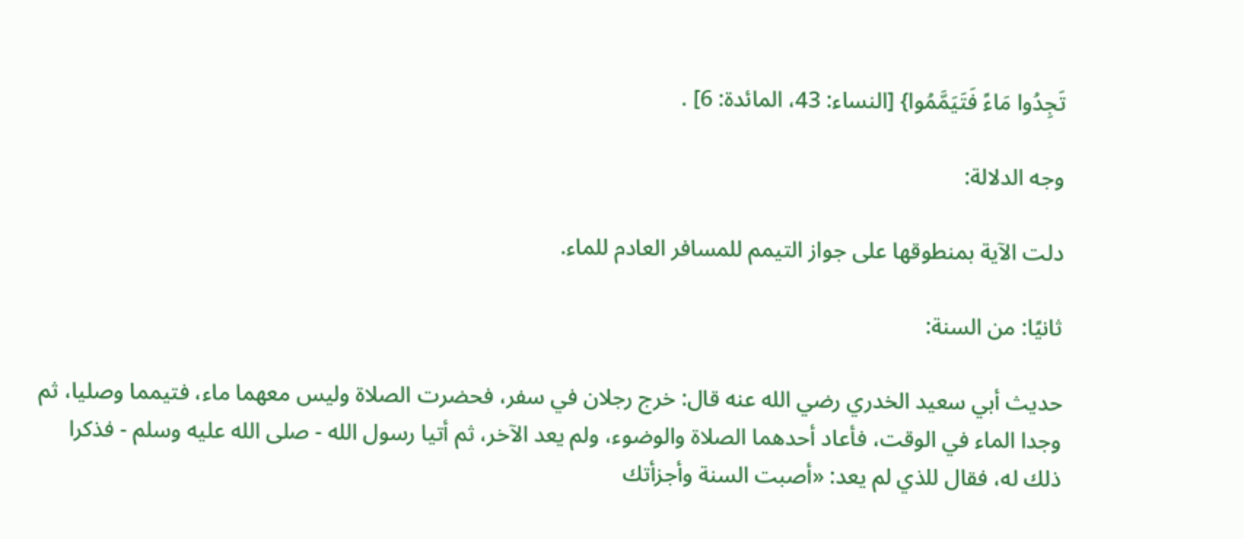تَجِدُوا مَاءً فَتَيَمَّمُوا} [النساء: 43، المائدة: 6] .

وجه الدلالة:

دلت الآية بمنطوقها على جواز التيمم للمسافر العادم للماء.

ثانيًا: من السنة:

حديث أبي سعيد الخدري رضي الله عنه قال: خرج رجلان في سفر، فحضرت الصلاة وليس معهما ماء، فتيمما وصليا، ثم وجدا الماء في الوقت، فأعاد أحدهما الصلاة والوضوء، ولم يعد الآخر، ثم أتيا رسول الله - صلى الله عليه وسلم - فذكرا ذلك له، فقال للذي لم يعد: «أصبت السنة وأجزأتك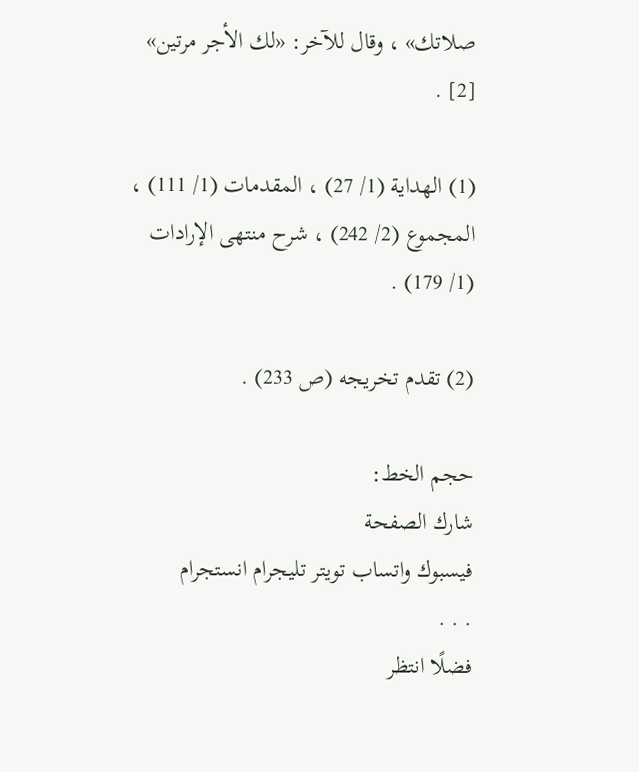صلاتك» ، وقال للآخر: «لك الأجر مرتين» [2] .

(1) الهداية (1/ 27) ، المقدمات (1/ 111) ، المجموع (2/ 242) ، شرح منتهى الإرادات (1/ 179) .

(2) تقدم تخريجه (ص 233) .

حجم الخط:
شارك الصفحة
فيسبوك واتساب تويتر تليجرام انستجرام
. . .
فضلًا انتظر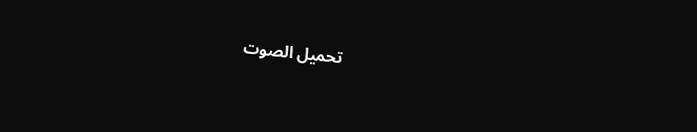تحميل الصوت